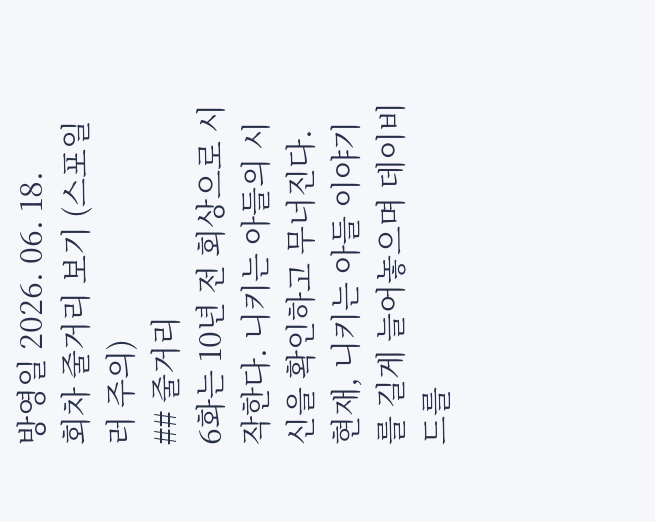방영일 2026. 06. 18.
회차 줄거리 보기 (스포일러 주의)
## 줄거리
6화는 10년 전 회상으로 시작한다. 니키는 아들의 시신을 확인하고 무너진다. 현재, 니키는 아들 이야기를 길게 늘어놓으며 데이비드를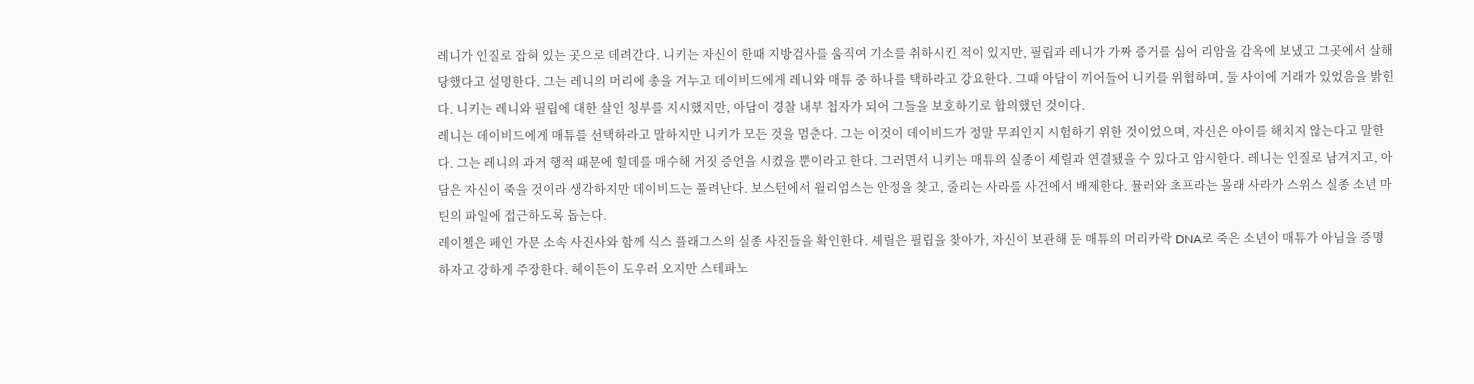레니가 인질로 잡혀 있는 곳으로 데려간다. 니키는 자신이 한때 지방검사를 움직여 기소를 취하시킨 적이 있지만, 필립과 레니가 가짜 증거를 심어 리암을 감옥에 보냈고 그곳에서 살해당했다고 설명한다. 그는 레니의 머리에 총을 겨누고 데이비드에게 레니와 매튜 중 하나를 택하라고 강요한다. 그때 아담이 끼어들어 니키를 위협하며, 둘 사이에 거래가 있었음을 밝힌다. 니키는 레니와 필립에 대한 살인 청부를 지시했지만, 아담이 경찰 내부 첩자가 되어 그들을 보호하기로 합의했던 것이다.
레니는 데이비드에게 매튜를 선택하라고 말하지만 니키가 모든 것을 멈춘다. 그는 이것이 데이비드가 정말 무죄인지 시험하기 위한 것이었으며, 자신은 아이를 해치지 않는다고 말한다. 그는 레니의 과거 행적 때문에 힐데를 매수해 거짓 증언을 시켰을 뿐이라고 한다. 그러면서 니키는 매튜의 실종이 셰릴과 연결됐을 수 있다고 암시한다. 레니는 인질로 남겨지고, 아담은 자신이 죽을 것이라 생각하지만 데이비드는 풀려난다. 보스턴에서 윌리엄스는 안정을 찾고, 줄리는 사라를 사건에서 배제한다. 뮬러와 초프라는 몰래 사라가 스위스 실종 소년 마틴의 파일에 접근하도록 돕는다.
레이첼은 페인 가문 소속 사진사와 함께 식스 플래그스의 실종 사진들을 확인한다. 셰릴은 필립을 찾아가, 자신이 보관해 둔 매튜의 머리카락 DNA로 죽은 소년이 매튜가 아님을 증명하자고 강하게 주장한다. 헤이든이 도우러 오지만 스테파노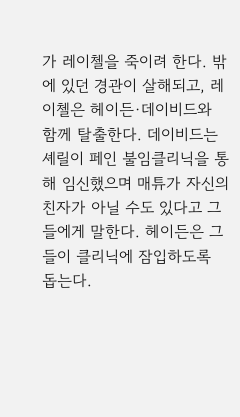가 레이첼을 죽이려 한다. 밖에 있던 경관이 살해되고, 레이첼은 헤이든·데이비드와 함께 탈출한다. 데이비드는 셰릴이 페인 불임클리닉을 통해 임신했으며 매튜가 자신의 친자가 아닐 수도 있다고 그들에게 말한다. 헤이든은 그들이 클리닉에 잠입하도록 돕는다.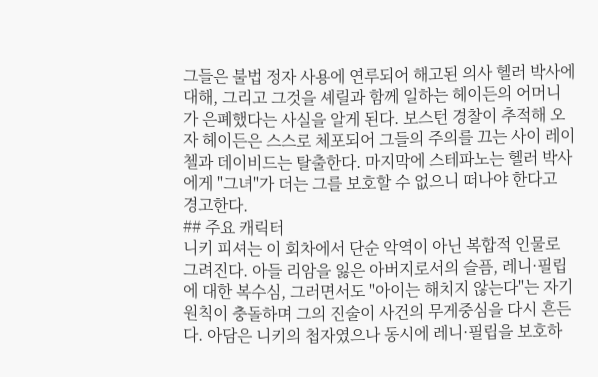그들은 불법 정자 사용에 연루되어 해고된 의사 헬러 박사에 대해, 그리고 그것을 셰릴과 함께 일하는 헤이든의 어머니가 은폐했다는 사실을 알게 된다. 보스턴 경찰이 추적해 오자 헤이든은 스스로 체포되어 그들의 주의를 끄는 사이 레이첼과 데이비드는 탈출한다. 마지막에 스테파노는 헬러 박사에게 "그녀"가 더는 그를 보호할 수 없으니 떠나야 한다고 경고한다.
## 주요 캐릭터
니키 피셔는 이 회차에서 단순 악역이 아닌 복합적 인물로 그려진다. 아들 리암을 잃은 아버지로서의 슬픔, 레니·필립에 대한 복수심, 그러면서도 "아이는 해치지 않는다"는 자기 원칙이 충돌하며 그의 진술이 사건의 무게중심을 다시 흔든다. 아담은 니키의 첩자였으나 동시에 레니·필립을 보호하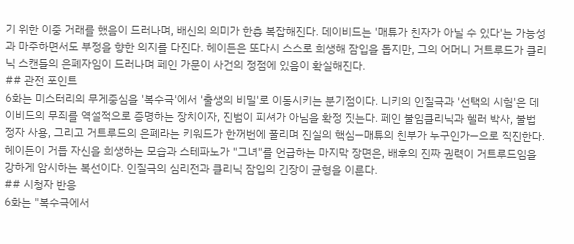기 위한 이중 거래를 했음이 드러나며, 배신의 의미가 한층 복잡해진다. 데이비드는 '매튜가 친자가 아닐 수 있다'는 가능성과 마주하면서도 부정을 향한 의지를 다진다. 헤이든은 또다시 스스로 희생해 잠입을 돕지만, 그의 어머니 거트루드가 클리닉 스캔들의 은폐자임이 드러나며 페인 가문이 사건의 정점에 있음이 확실해진다.
## 관전 포인트
6화는 미스터리의 무게중심을 '복수극'에서 '출생의 비밀'로 이동시키는 분기점이다. 니키의 인질극과 '선택의 시험'은 데이비드의 무죄를 역설적으로 증명하는 장치이자, 진범이 피셔가 아님을 확정 짓는다. 페인 불임클리닉과 헬러 박사, 불법 정자 사용, 그리고 거트루드의 은폐라는 키워드가 한꺼번에 풀리며 진실의 핵심—매튜의 친부가 누구인가—으로 직진한다. 헤이든이 거듭 자신을 희생하는 모습과 스테파노가 "그녀"를 언급하는 마지막 장면은, 배후의 진짜 권력이 거트루드임을 강하게 암시하는 복선이다. 인질극의 심리전과 클리닉 잠입의 긴장이 균형을 이룬다.
## 시청자 반응
6화는 "복수극에서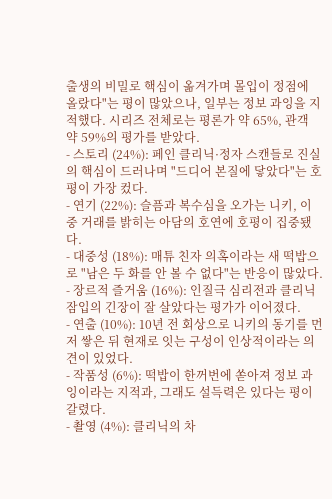출생의 비밀로 핵심이 옮겨가며 몰입이 정점에 올랐다"는 평이 많았으나, 일부는 정보 과잉을 지적했다. 시리즈 전체로는 평론가 약 65%, 관객 약 59%의 평가를 받았다.
- 스토리 (24%): 페인 클리닉·정자 스캔들로 진실의 핵심이 드러나며 "드디어 본질에 닿았다"는 호평이 가장 컸다.
- 연기 (22%): 슬픔과 복수심을 오가는 니키, 이중 거래를 밝히는 아담의 호연에 호평이 집중됐다.
- 대중성 (18%): 매튜 친자 의혹이라는 새 떡밥으로 "남은 두 화를 안 볼 수 없다"는 반응이 많았다.
- 장르적 즐거움 (16%): 인질극 심리전과 클리닉 잠입의 긴장이 잘 살았다는 평가가 이어졌다.
- 연출 (10%): 10년 전 회상으로 니키의 동기를 먼저 쌓은 뒤 현재로 잇는 구성이 인상적이라는 의견이 있었다.
- 작품성 (6%): 떡밥이 한꺼번에 쏟아져 정보 과잉이라는 지적과, 그래도 설득력은 있다는 평이 갈렸다.
- 촬영 (4%): 클리닉의 차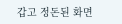갑고 정돈된 화면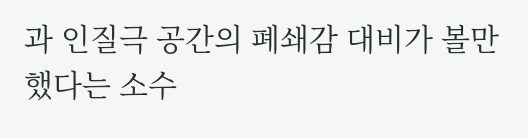과 인질극 공간의 폐쇄감 대비가 볼만했다는 소수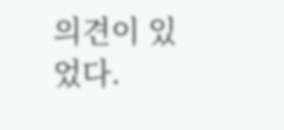의견이 있었다.